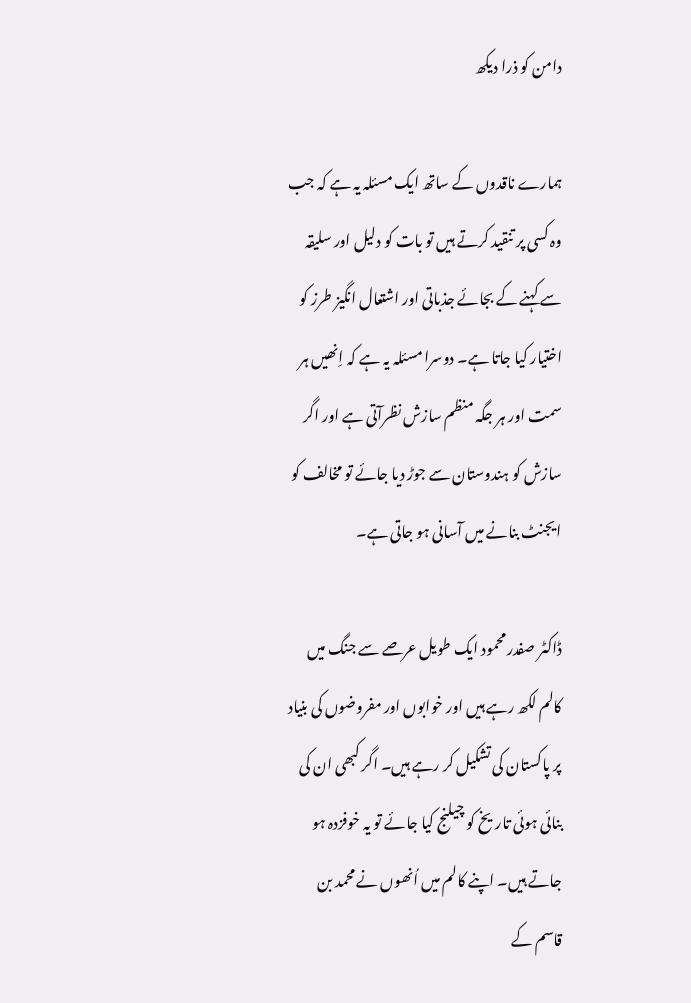دامن کو ذرا دیکھ

ہمارے ناقدوں کے ساتھ ایک مسئلہ یہ ہے کہ جب وہ کسی پر تنقید کرتے ہیں تو بات کو دلیل اور سلیقہ سے کہنے کے بجائے جذباتی اور اشتعال انگیز طرز کو اختیار کیا جاتا ہے۔ دوسرا مسئلہ یہ ہے کہ اِنھیں ہر سمت اور ہر جگہ منظم سازش نظرآتی ہے اور اگر سازش کو ہندوستان سے جوڑ دیا جائے تو مخالف کو ایجنٹ بنانے میں آسانی ہو جاتی ہے۔

ڈاکٹر صفدر محمود ایک طویل عرصے سے جنگ میں کالم لکھ رہے ہیں اور خوابوں اور مفروضوں کی بنیاد پر پاکستان کی تشکیل کر رہے ہیں۔ اگر کبھی ان کی بنائی ہوئی تاریخ کو چیلنج کیا جائے تو یہ خوفزدہ ہو جاتے ہیں۔ اپنے کالم میں اُنھوں نے محمد بن قاسم کے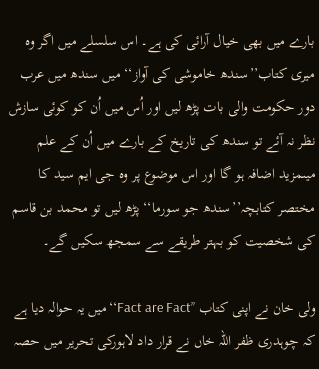بارے میں بھی خیال آرائی کی ہے۔ اس سلسلے میں اگر وہ میری کتاب’’سندھ خاموشی کی آواز‘‘ میں سندھ میں عرب دور حکومت والی بات پڑھ لیں اور اُس میں اُن کو کوئی سازش نظر نہ آئے تو سندھ کی تاریخ کے بارے میں اُن کے علم میںمزید اضافہ ہو گا اور اس موضوع پر وہ جی ایم سید کا مختصر کتابچہ’’سندھ جو سورما‘‘ پڑھ لیں تو محمد بن قاسم کی شخصیت کو بہتر طریقے سے سمجھ سکیں گے۔

ولی خان نے اپنی کتاب ’’Fact are Fact‘‘میں یہ حوالہ دیا ہے کہ چوہدری ظفر اللہ خاں نے قرار داد لاہورکی تحریر میں حصہ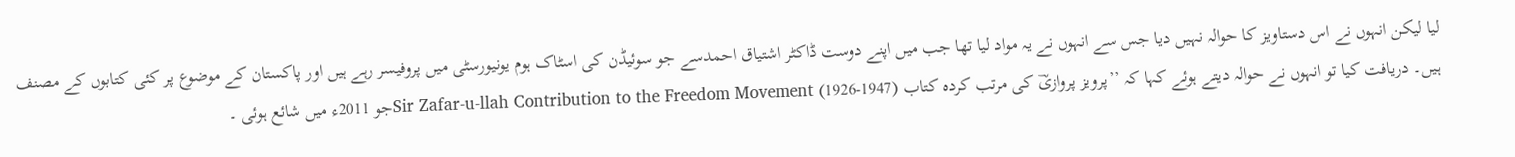لیا لیکن انہوں نے اس دستاویز کا حوالہ نہیں دیا جس سے انہوں نے یہ مواد لیا تھا جب میں اپنے دوست ڈاکٹر اشتیاق احمدسے جو سوئیڈن کی اسٹاک ہوم یونیورسٹی میں پروفیسر رہے ہیں اور پاکستان کے موضوع پر کئی کتابوں کے مصنف ہیں۔ دریافت کیا تو انہوں نے حوالہ دیتے ہوئے کہا کہ ’’پرویز پروازیؔ کی مرتب کردہ کتاب Sir Zafar-u-llah Contribution to the Freedom Movement (1926-1947)جو 2011ء میں شائع ہوئی ۔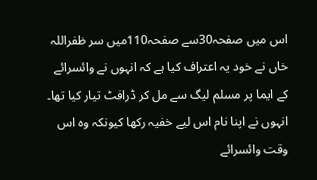اس میں صفحہ30سے صفحہ110میں سر ظفراللہ خاں نے خود یہ اعتراف کیا ہے کہ انہوں نے وائسرائے کے ایما پر مسلم لیگ سے مل کر ڈرافٹ تیار کیا تھا۔ انہوں نے اپنا نام اس لیے خفیہ رکھا کیونکہ وہ اس وقت وائسرائے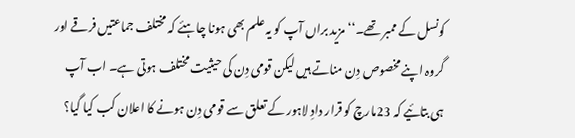کونسل کے ممبر تھے۔‘‘ مزید براں آپ کو یہ علم بھی ہونا چاہئے کہ مختلف جماعتیں فرقے اور گروہ اپنے مخصوص دِن مناتے ہیں لیکن قومی دِن کی حیثیت مختلف ہوتی ہے۔ اب آپ ہی بتائیے کہ 23مارچ کو قرار دادِ لاہور کے تعلق سے قومی دِن ہونے کا اعلان کب کیا گیا؟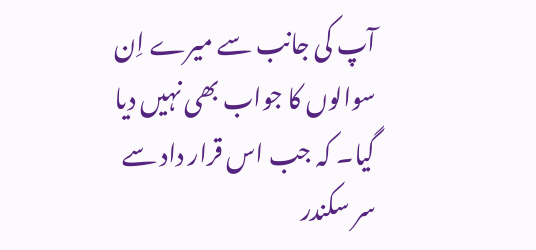آپ کی جانب سے میرے اِن سوالوں کا جواب بھی نہیں دیا گیا۔ کہ جب اس قرار داد سے سر سکندر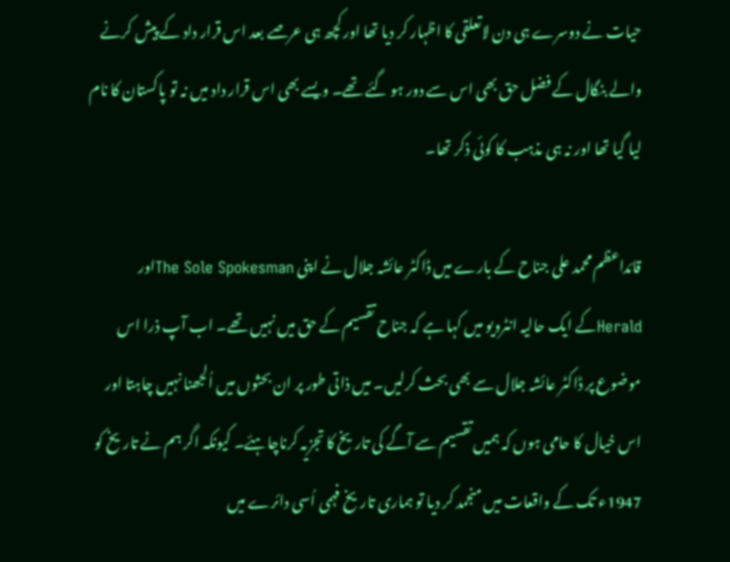حیات نے دوسرے ہی دن لاتعلقی کا اظہار کر دیا تھا اور کچھ ہی عرصے بعد اس قرار داد کے پیش کرنے والے بنگال کے فضل حق بھی اس سے دور ہو گئے تھے۔ ویسے بھی اس قرار داد میں نہ تو پاکستان کا نام لیا گیا تھا اور نہ ہی مذہب کا کوئی ذکر تھا۔

قائداعظم محمد علی جناح کے بارے میں ڈاکٹر عائشہ جلال نے اپنی The Sole Spokesmanاور Heraldکے ایک حالیہ انٹرویو میں کہا ہے کہ جناح تقسیم کے حق میں نہیں تھے۔ اب آپ ذرا اس موضوع پر ڈاکٹر عائشہ جلال سے بھی بحث کرلیں۔ میں ذاتی طور پر ان بحثوں میں اُلجھنا نہیں چاہتا اور اس خیال کا حامی ہوں کہ ہمیں تقسیم سے آگے کی تاریخ کا تجزیہ کرناچاہئے۔ کیونکہ اگر ہم نے تاریخ کو 1947ء تک کے واقعات میں منجمد کر دیا تو ہماری تاریخ فہمی اُسی دائرے میں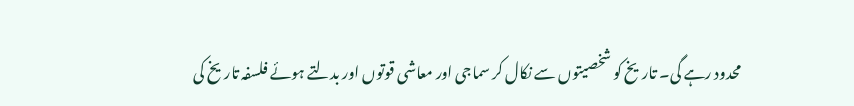محدود رہے گی۔ تاریخ کو شخصیتوں سے نکال کر سماجی اور معاشی قوتوں اور بدلتے ہوئے فلسفہ تاریخ کی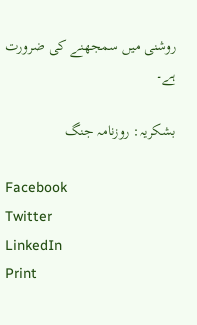روشنی میں سمجھنے کی ضرورت ہے۔

بشکریہ: روزنامہ جنگ

Facebook
Twitter
LinkedIn
Print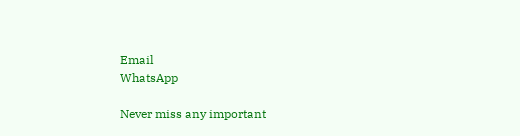Email
WhatsApp

Never miss any important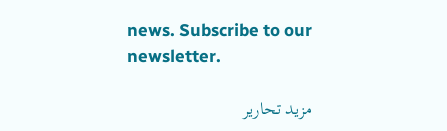news. Subscribe to our newsletter.

مزید تحاریر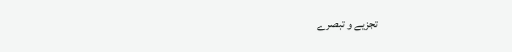تجزیے و تبصرے